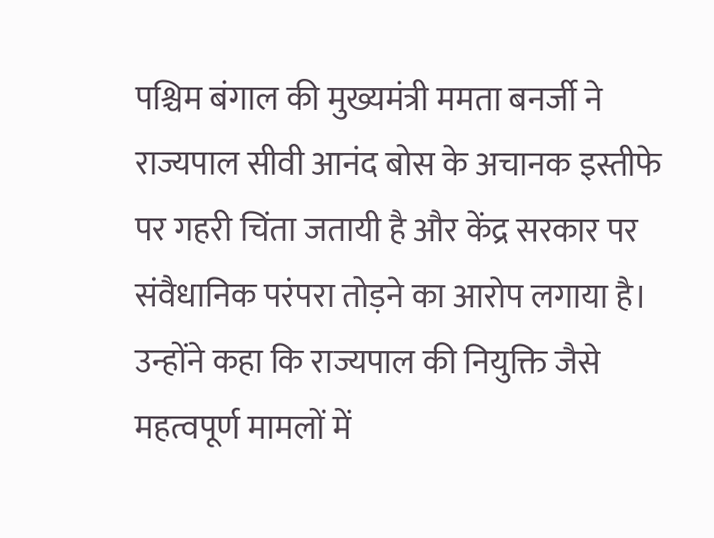पश्चिम बंगाल की मुख्यमंत्री ममता बनर्जी ने राज्यपाल सीवी आनंद बोस के अचानक इस्तीफे पर गहरी चिंता जतायी है और केंद्र सरकार पर संवैधानिक परंपरा तोड़ने का आरोप लगाया है। उन्होंने कहा कि राज्यपाल की नियुक्ति जैसे महत्वपूर्ण मामलों में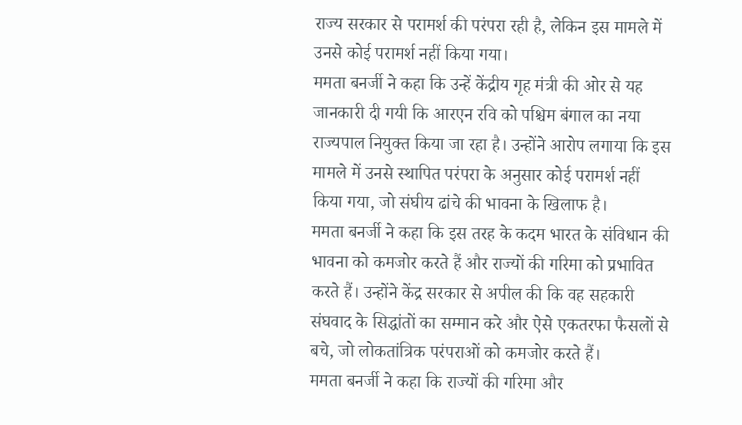राज्य सरकार से परामर्श की परंपरा रही है, लेकिन इस मामले में उनसे कोई परामर्श नहीं किया गया।
ममता बनर्जी ने कहा कि उन्हें केंद्रीय गृह मंत्री की ओर से यह जानकारी दी गयी कि आरएन रवि को पश्चिम बंगाल का नया राज्यपाल नियुक्त किया जा रहा है। उन्होंने आरोप लगाया कि इस मामले में उनसे स्थापित परंपरा के अनुसार कोई परामर्श नहीं किया गया, जो संघीय ढांचे की भावना के खिलाफ है।
ममता बनर्जी ने कहा कि इस तरह के कदम भारत के संविधान की भावना को कमजोर करते हैं और राज्यों की गरिमा को प्रभावित करते हैं। उन्होंने केंद्र सरकार से अपील की कि वह सहकारी संघवाद के सिद्धांतों का सम्मान करे और ऐसे एकतरफा फैसलों से बचे, जो लोकतांत्रिक परंपराओं को कमजोर करते हैं।
ममता बनर्जी ने कहा कि राज्यों की गरिमा और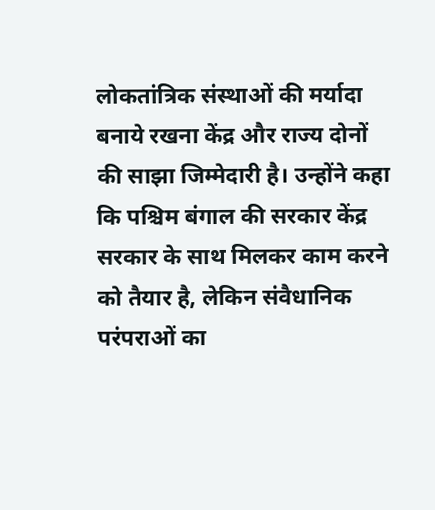लोकतांत्रिक संस्थाओं की मर्यादा बनाये रखना केंद्र और राज्य दोनों की साझा जिम्मेदारी है। उन्होंने कहा कि पश्चिम बंगाल की सरकार केंद्र सरकार के साथ मिलकर काम करने को तैयार है, लेकिन संवैधानिक परंपराओं का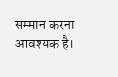सम्मान करना आवश्यक है।